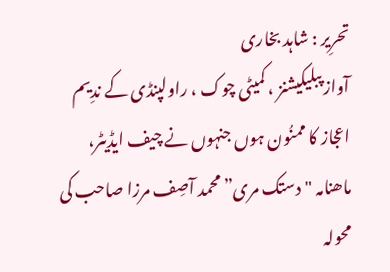تحرِیر : شاہد بخاری
آواز پبلیکیشنز ، کمیٹی چوک ، راولپنڈی کے ندِیم اعجاز کا ممنُون ہوں جنہوں نے چیف ایڈیٹر، ماھنامہ "دستک مری” محمد آصِف مرزا صاحب کی محولہ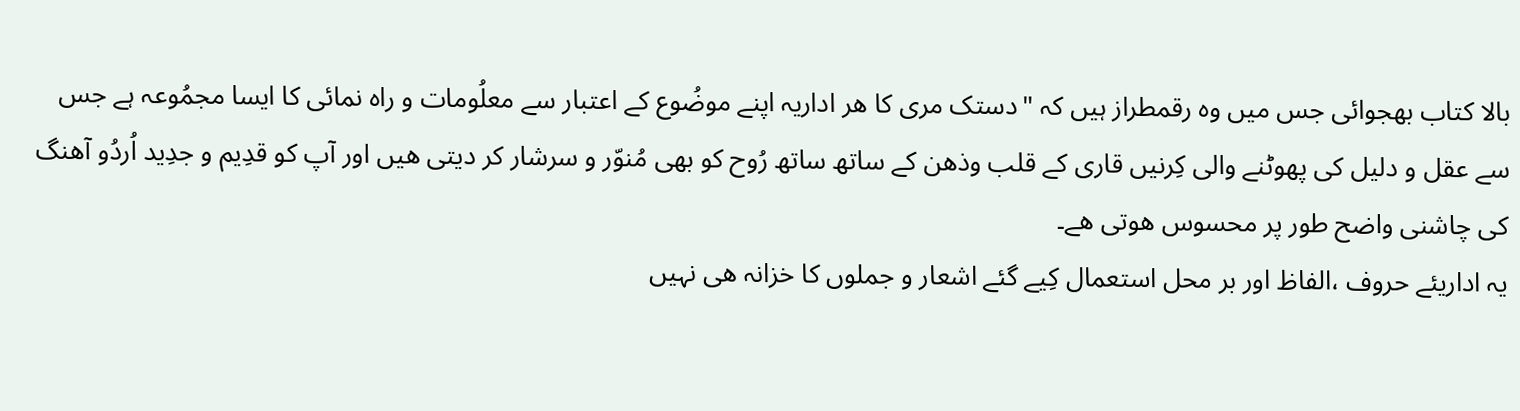بالا کتاب بھجوائی جس میں وہ رقمطراز ہیں کہ "دستک مری کا ھر اداریہ اپنے موضُوع کے اعتبار سے معلُومات و راہ نمائی کا ایسا مجمُوعہ ہے جس سے عقل و دلیل کی پھوٹنے والی کِرنیں قاری کے قلب وذھن کے ساتھ ساتھ رُوح کو بھی مُنوّر و سرشار کر دیتی ھیں اور آپ کو قدِیم و جدِید اُردُو آھنگ کی چاشنی واضح طور پر محسوس ھوتی ھے۔
یہ اداریئے حروف ،الفاظ اور بر محل استعمال کِیے گئے اشعار و جملوں کا خزانہ ھی نہیں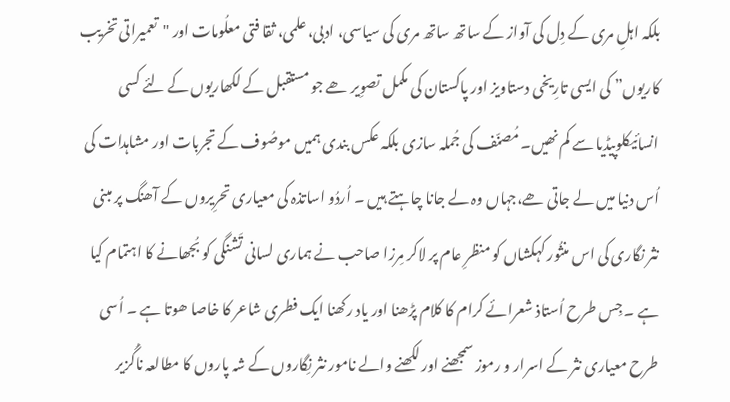بلکہ اہلِ مری کے دِل کی آواز کے ساتھ ساتھ مری کی سیاسی، ادبی، علمی، ثقا فتی معلُومات اور "تعمیراتی تخریب کاریوں” کی ایسی تارِیخی دستاویز اور پاکستان کی مکمل تصوِیر ھے جو مستقبل کے لکھاریوں کے لئے کسی انسائیکلوپیڈیا سے کم نھیں۔ مُصنّف کی جُملہ سازی بلکہ عکس بندی ہمیں موصُوف کے تجربات اور مشاہدات کی اُس دنیا میں لے جاتی ھے،جہاں وہ لے جانا چاہتے ہیں ۔ اُردُو اساتذہ کی معیاری تحرِیروں کے آھنگ پر مبنی نثر نگاری کی اس منثُور کہکشاں کو منظرِ عام پر لاکر مِرزا صاحب نے ہماری لسانی تَشنگی کو بُجھانے کا اہتمام کیا ہے ۔ جِس طرح اُستاذ شعرائے کرام کا کلام پڑھنا اور یاد رکھنا ایک فطری شاعر کا خاصا ھوتا ہے ۔ اُسی طرح معیاری نثر کے اسرار و رموز سمجھنے اور لکھنے والے نامور نثر نِگاروں کے شہ پاروں کا مطالعہ ناگُزیر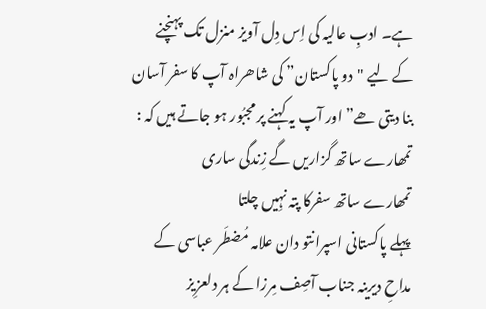ہے۔ ادبِ عالیہ کی اِس دِل آویز منزل تک پہنچنے کے لیے "دو پاکستان” کی شاھراہ آپ کا سفر آسان بنا دیتی ھے” اور آپ یہ کہنے پر مجبُور ہو جاتے ہیں کہ :
تمھارے ساتھ گزاریں گے زِندگی ساری
تمھارے ساتھ سفرکا پتہ نہِیں چلتا
پہلے پاکستانی اسپرانتو دان علامہ مُضطَر عباسی کے مداحِ دیرینہ جناب آصِف مِرزا کے ہر دلعزِیز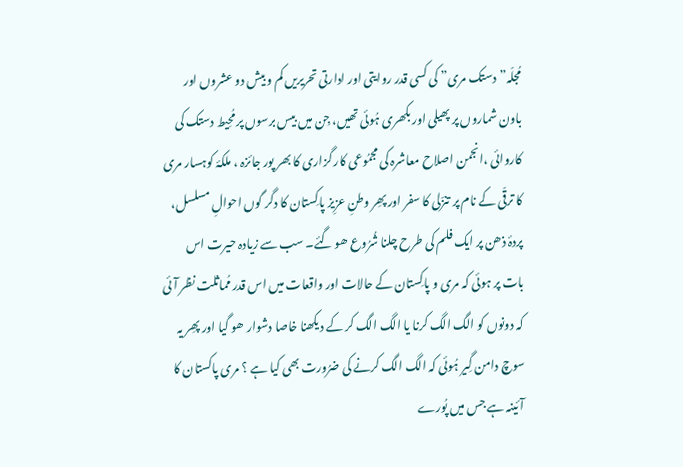مُجلّہ”دستک مری” کی کسی قدر روایتی اور ادارتی تحریریں کم و بیش دو عشروں اور باون شماروں پر پھیلی اور بکھری ہُوئی تھیں، جِن میں بیس برسوں پر مُحِیط دستک کی کاروائی ،انجمن اصلاح معاشرہ کی مجمُوعی کار گزاری کا بھر پور جائزہ ، ملکۂ کوہسار مری کا ترقّی کے نام پر تنزّلی کا سفر اور پھِر وطنِ عزِیز پاکِستان کا دگر گوں احوالِ مسلسل، پردۂ ذھن پر ایک فلم کی طرح چلنا شُرُوع ھو گئے۔ سب سے زیادہ حیرت اس بات پر ہوئی کہ مری و پاکِستان کے حالات اور واقعات میں اس قدر مُماثلت نظر آئی کہ دونوں کو الگ الگ کرنا یا الگ الگ کر کے دیکھنا خاصا دشوار ھو گیا اور پھِر یہ سوچ دامن گِیر ہُوئی کہ الگ الگ کرنے کی ضرُورت بھی کیا ہے ؟ مری پاکستان کا آئینہ ہے جس میں پُورے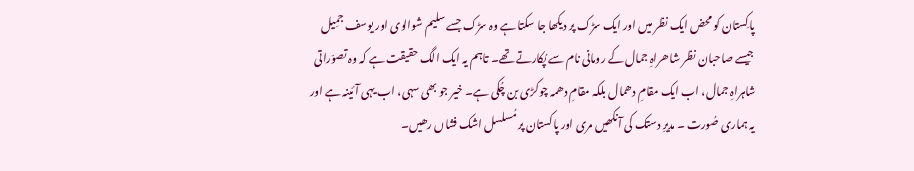پاکِستان کو محض ایک نظر میں اور ایک سڑک پر دیکھا جا سکتا ہے وہ سڑک جسے سلیم شوالوی اور یوسف جمِیل جیسے صاحبان نظر شاھراہِ جمال کے رومانی نام سے پُکارتے تھے۔ تاہم یہ ایک الگ حقیقت ہے کہ وہ تصوّراتی شاہراہِ جمال، اب ایک مقامِ دھمال بلکہ مقامِ دھمہ چوکڑی بن چُکی ہے۔ خیر جو بھی سہی، اب یہی آئینہ ہے اور یہ ہماری صُورت ۔ مدیرِ دستک کی آنکھیں مری اور پاکستان پر مُسلسل اشک فشاں رھیں۔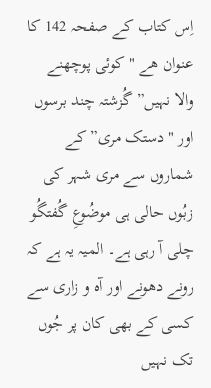اِس کتاب کے صفحہ 142 کا عنوان ھے "کوئی پوچھنے والا نہیں” گُزشتہ چند برسوں اور "دستک مری” کے شماروں سے مری شہر کی زبُوں حالی ہی موضُوعِ گُفتگُو چلی آ رہی ہے۔ المیہ یہ ہے کہ رونے دھونے اور آہ و زاری سے کسی کے بھی کان پر جُوں تک نہیں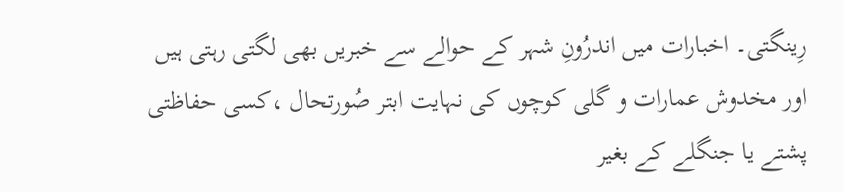رِینگتی۔ اخبارات میں اندرُونِ شہر کے حوالے سے خبریں بھی لگتی رہتی ہیں اور مخدوش عمارات و گلی کوچوں کی نہایت ابتر صُورتحال ،کسی حفاظتی پشتے یا جنگلے کے بغیر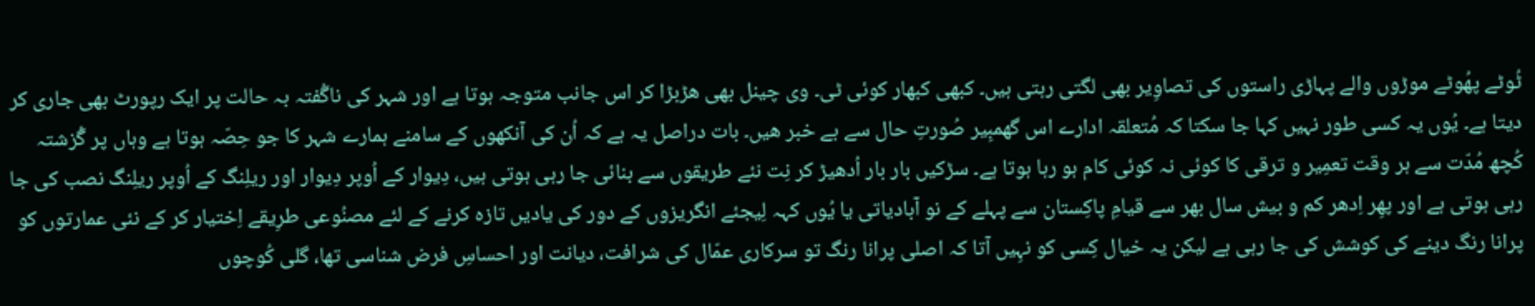ٹُوٹے پھُوٹے موڑوں والے پہاڑی راستوں کی تصاوِیر بھی لگتی رہتی ہیں۔ کبھی کبھار کوئی ٹی۔ وی چینل بھی ھڑبڑا کر اس جانب متوجہ ہوتا ہے اور شہر کی ناگُفتہ بہ حالت پر ایک رپورٹ بھی جاری کر دیتا ہے۔ یُوں یہ کسی طور نہیں کہا جا سکتا کہ مُتعلقہ ادارے اس گھمبِیر صُورتِ حال سے بے خبر ھیں۔ بات دراصل یہ ہے کہ اُن کی آنکھوں کے سامنے ہمارے شہر کا جو حِصّہ ہوتا ہے وہاں پر گُزشتہ کُچھ مُدّت سے ہر وقت تعمِیر و ترقی کا کوئی نہ کوئی کام ہو رہا ہوتا ہے۔ سڑکیں بار بار اُدھیڑ کر نِت نئے طریقوں سے بنائی جا رہی ہوتی ہیں، دِیوار کے اُوپر دِیوار اور ریلِنگ کے اُوپر ریلِنگ نصب کی جا رہی ہوتی ہے اور پھِر اِدھر کم و بیش سال بھر سے قیامِ پاکِستان سے پہلے کے نو آبادیاتی یا یُوں کہہ لِیجئے انگریزوں کے دور کی یادیں تازہ کرنے کے لئے مصنُوعی طرِیقے اِختیار کر کے نئی عمارتوں کو پرانا رنگ دینے کی کوشش کی جا رہی ہے لیکن یہ خیال کِسی کو نہِیں آتا کہ اصلی پرانا رنگ تو سرکاری عمّال کی شرافت، دیانت اور احساسِ فرض شناسی تھا، گلی کُوچوں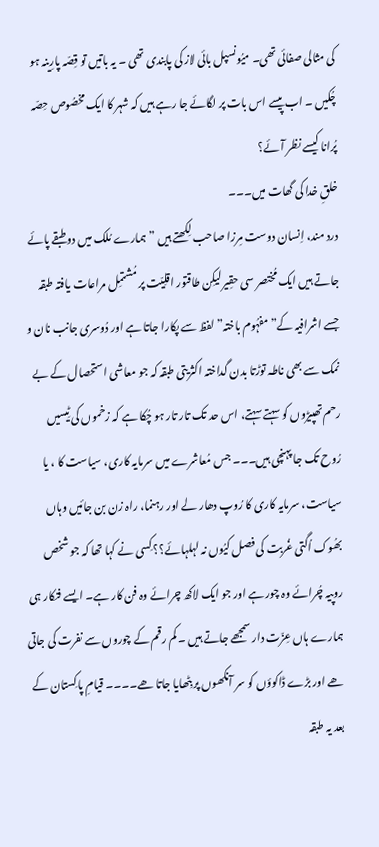کی مثالی صفائی تھی۔ میُونسپل بائی لاز کی پابندی تھی ۔ یہ باتیں تو قِصّہ پارِینہ ہو چُکیں ۔ اب پیسے اس بات پر لگائے جا رہے ہیں کہ شہر کا ایک مخصُوص حِصّہ پُرانا کیسے نظر آئے؟
خلقِ خدا کی گھات میں۔۔۔
درد مند، اِنسان دوست مِرزا صاحب لِکھتے ہیں ” ہمارے مُلک میں دو طبقے پائے جاتے ہیں ایک مُختصر سی حقِیر لیکِن طاقتور اقلِیّت پر مُشتمِل مراعات یافتہ طبقہ جسے اشرافیہ کے” مفہُوم باختہ” لفظ سے پکارا جاتا ہے اور دُوسری جانب نان و نمک سے بھی ناطہ توڑتا بدن گداختہ اکثریتی طبقہ کہ جو معاشی استحصال کے بے رحم تھپیڑوں کو سہتے سہتے، اس حد تک تار تار ہو چُکا ہے کہ زخموں کی ٹِیسیں رُوح تک جا پہنچی ہیں۔۔۔ جس مُعاشرے میں سرمایہ کاری، سیاست کا ، یا سیاست، سرمایہ کاری کا رُوپ دھار لے اور رہنما، راہ زن بن جائیں وہاں بھُوک اُگتی غُربت کی فصل کیُوں نہ لہلہائے؟؟ کِسی نے کہا تھا کہ جو شخص روپیہ چُرائے وہ چور ہے اور جو ایک لاکھ چرائے وہ فن کار ہے۔ ایسے فنکار ہی ہمارے ہاں عِزّت دار سمجھے جاتے ہیں ۔ کم رقم کے چوروں سے نفرت کی جاتی ھے اور بڑے ڈاکوؤں کو سر آنکھوں پر بِٹھایا جاتا ھے۔۔۔۔ قیامِ پاکِستان کے بعد یہ طبقہ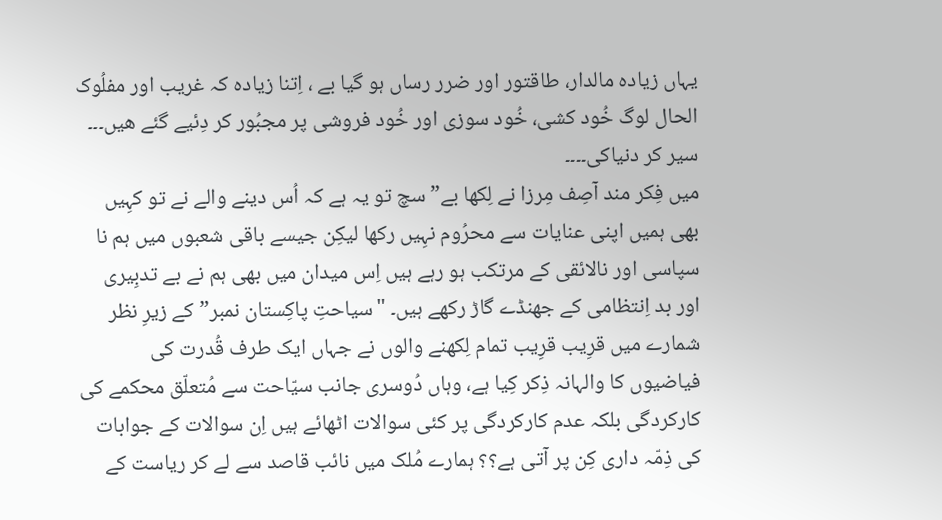یہاں زیادہ مالدار، طاقتور اور ضرر رساں ہو گیا بے ، اِتنا زیادہ کہ غریب اور مفلُوک الحال لوگ خُود کشی، خُود سوزی اور خُود فروشی پر مجبُور کر دِئیے گئے ھیں۔۔۔
سیر کر دنیاکی۔۔۔۔
میں فِکر مند آصِف مِرزا نے لِکھا بے” سچ تو یہ ہے کہ اُس دینے والے نے تو کہِیں بھی ہمیں اپنی عنایات سے محرُوم نہِیں رکھا لیکِن جیسے باقی شعبوں میں ہم نا سپاسی اور نالائقی کے مرتکب ہو رہے ہیں اِس میدان میں بھی ہم نے بے تدبِیری اور بد اِنتظامی کے جھنڈے گاڑ رکھے ہیں۔ "سیاحتِ پاکِستان نمبر”کے زیرِ نظر شمارے میں قرِیب قرِیب تمام لِکھنے والوں نے جہاں ایک طرف قُدرت کی فیاضیوں کا والہانہ ذِکر کِیا ہے، وہاں دُوسری جانب سیّاحت سے مُتعلّق محکمے کی کارکردگی بلکہ عدم کارکردگی پر کئی سوالات اٹھائے ہیں اِن سوالات کے جوابات کی ذِمّہ داری کِن پر آتی ہے؟؟ ہمارے مُلک میں نائب قاصد سے لے کر ریاست کے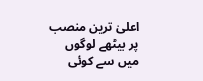اعلیٰ ترین منصب پر بیٹھے لوگوں میں سے کوئی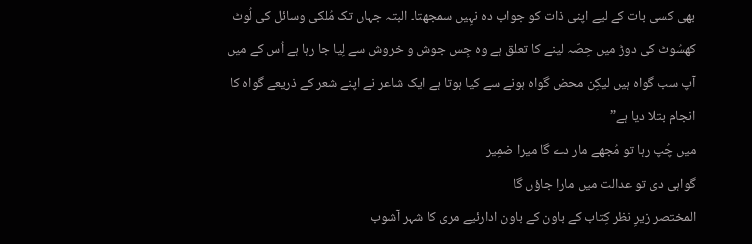بھی کسی بات کے لیے اپنی ذات کو جواب دہ نہِیں سمجھتا۔ البتہ جہاں تک مُلکی وسائل کی لُوٹ کھسُوٹ کی دوڑ میں حِصّہ لینے کا تعلق ہے وہ جِس جوش و خروش سے لِیا جا رہا ہے اُس کے میں آپ سب گواہ ہیں لیکِن محض گواہ ہونے سے کیا ہوتا ہے ایک شاعر نے اپنے شعر کے ذریعے گواہ کا انجام بتلا دیا ہے”
میں چُپ رہا تو مُجھے مار دے گا میرا ضمِیر
گواہی دی تو عدالت میں مارا جاؤں گا
المختصر زیرِ نظر کِتاب کے باون کے باون ادارئیے مری کا شہر آشوب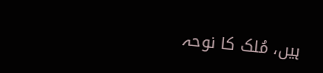ہیں، مُلک کا نوحہ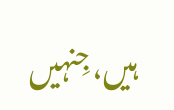ہیں، جِنہیں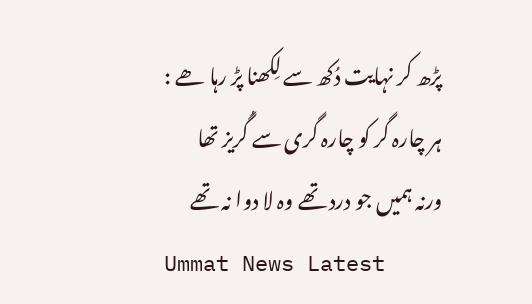پڑھ کر نہایت دُکھ سے لِکھنا پڑ رہا ھے :
ہر چارہ گر کو چارہ گری سے گُریز تھا
ورنہ ہمیں جو درد تھے وہ لا دوا نہ تھے
Ummat News Latest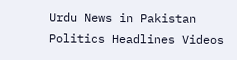Urdu News in Pakistan Politics Headlines Videos